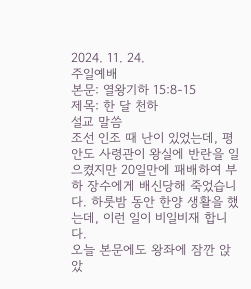2024. 11. 24.
주일예배
본문: 열왕기하 15:8-15
제목: 한 달 천하
설교 말씀
조선 인조 때 난이 있었는데, 평안도 사령관이 왕실에 반란을 일으켰지만 20일만에 패배하여 부하 장수에게 배신당해 죽었습니다. 하룻밤 동안 한양 생활을 했는데, 이런 일이 비일비재 합니다.
오늘 본문에도 왕좌에 잠깐 앉았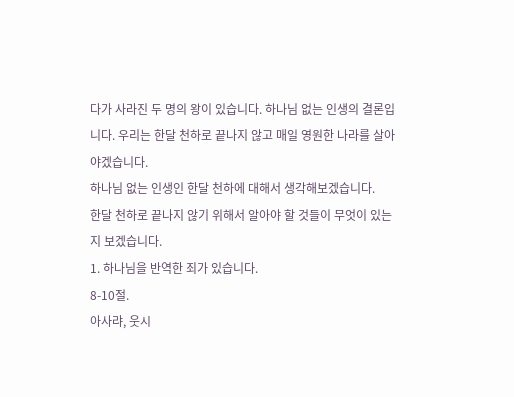다가 사라진 두 명의 왕이 있습니다. 하나님 없는 인생의 결론입니다. 우리는 한달 천하로 끝나지 않고 매일 영원한 나라를 살아야겠습니다.
하나님 없는 인생인 한달 천하에 대해서 생각해보겠습니다.
한달 천하로 끝나지 않기 위해서 알아야 할 것들이 무엇이 있는지 보겠습니다.
1. 하나님을 반역한 죄가 있습니다.
8-10절.
아사랴, 웃시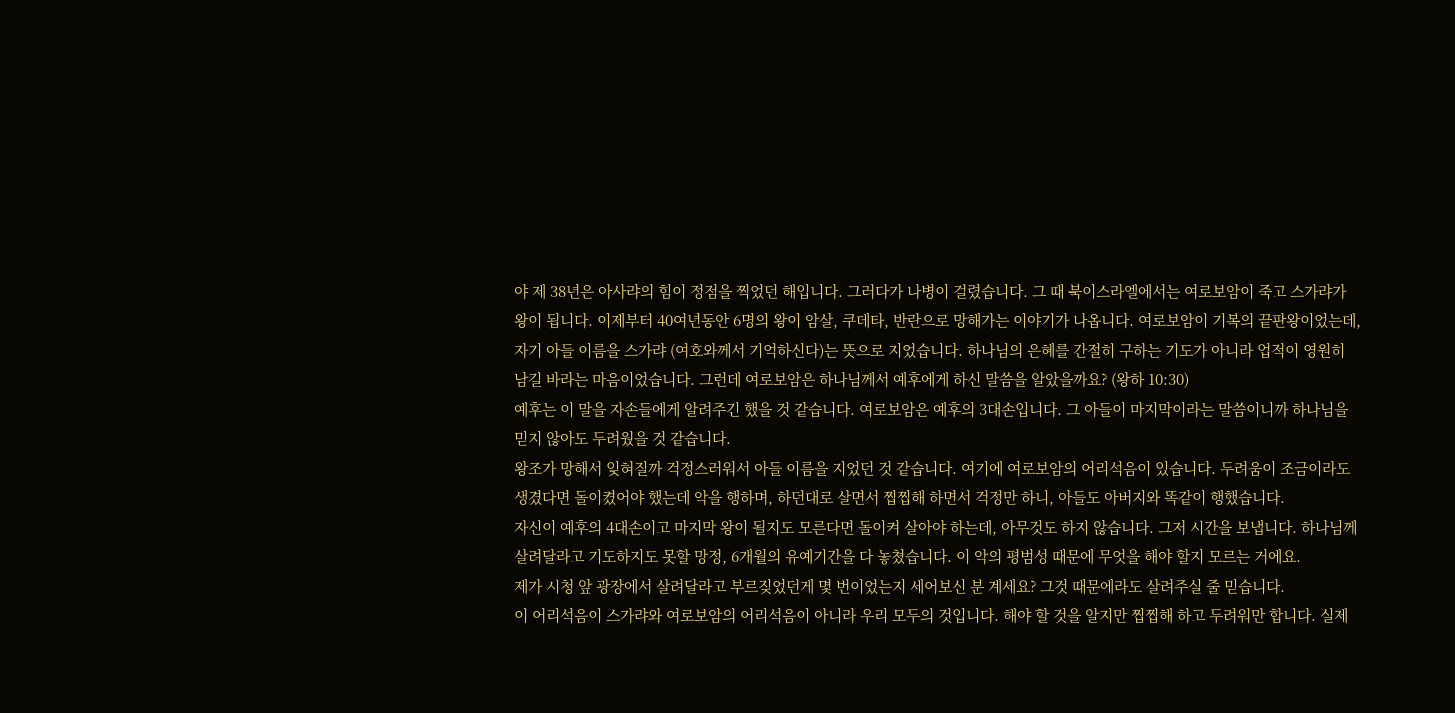야 제 38년은 아사랴의 힘이 정점을 찍었던 해입니다. 그러다가 나병이 걸렸습니다. 그 때 북이스라엘에서는 여로보암이 죽고 스가랴가 왕이 됩니다. 이제부터 40여년동안 6명의 왕이 암살, 쿠데타, 반란으로 망해가는 이야기가 나옵니다. 여로보암이 기복의 끝판왕이었는데, 자기 아들 이름을 스가랴 (여호와께서 기억하신다)는 뜻으로 지었습니다. 하나님의 은혜를 간절히 구하는 기도가 아니라 업적이 영원히 남길 바라는 마음이었습니다. 그런데 여로보암은 하나님께서 예후에게 하신 말씀을 알았을까요? (왕하 10:30)
예후는 이 말을 자손들에게 알려주긴 했을 것 같습니다. 여로보암은 예후의 3대손입니다. 그 아들이 마지막이라는 말씀이니까 하나님을 믿지 않아도 두려웠을 것 같습니다.
왕조가 망해서 잊혀질까 걱정스러워서 아들 이름을 지었던 것 같습니다. 여기에 여로보암의 어리석음이 있습니다. 두려움이 조금이라도 생겼다면 돌이켰어야 했는데 악을 행하며, 하던대로 살면서 찝찝해 하면서 걱정만 하니, 아들도 아버지와 똑같이 행했습니다.
자신이 예후의 4대손이고 마지막 왕이 될지도 모른다면 돌이켜 살아야 하는데, 아무것도 하지 않습니다. 그저 시간을 보냅니다. 하나님께 살려달라고 기도하지도 못할 망정, 6개월의 유예기간을 다 놓쳤습니다. 이 악의 평범성 때문에 무엇을 해야 할지 모르는 거에요.
제가 시청 앞 광장에서 살려달라고 부르짖었던게 몇 번이었는지 세어보신 분 계세요? 그것 때문에라도 살려주실 줄 믿습니다.
이 어리석음이 스가랴와 여로보암의 어리석음이 아니라 우리 모두의 것입니다. 해야 할 것을 알지만 찝찝해 하고 두려워만 합니다. 실제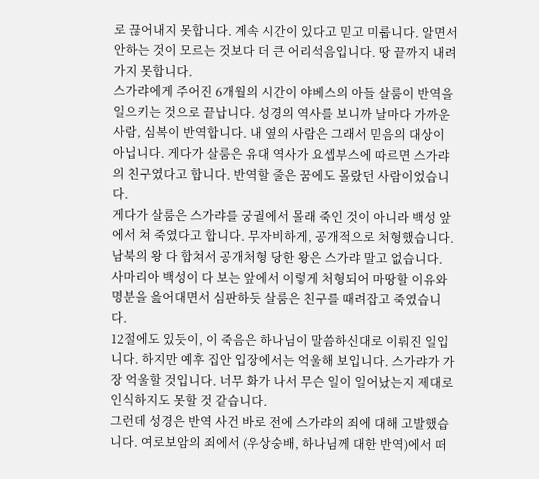로 끊어내지 못합니다. 계속 시간이 있다고 믿고 미룹니다. 알면서 안하는 것이 모르는 것보다 더 큰 어리석음입니다. 땅 끝까지 내려가지 못합니다.
스가랴에게 주어진 6개월의 시간이 야베스의 아들 살룸이 반역을 일으키는 것으로 끝납니다. 성경의 역사를 보니까 날마다 가까운 사람, 심복이 반역합니다. 내 옆의 사람은 그래서 믿음의 대상이 아닙니다. 게다가 살룸은 유대 역사가 요셉부스에 따르면 스가랴의 친구였다고 합니다. 반역할 줄은 꿈에도 몰랐던 사람이었습니다.
게다가 살룸은 스가랴를 궁궐에서 몰래 죽인 것이 아니라 백성 앞에서 쳐 죽였다고 합니다. 무자비하게, 공개적으로 처형했습니다. 남북의 왕 다 합쳐서 공개처형 당한 왕은 스가랴 말고 없습니다. 사마리아 백성이 다 보는 앞에서 이렇게 처형되어 마땅할 이유와 명분을 읊어대면서 심판하듯 살룸은 친구를 때려잡고 죽였습니다.
12절에도 있듯이, 이 죽음은 하나님이 말씀하신대로 이뤄진 일입니다. 하지만 예후 집안 입장에서는 억울해 보입니다. 스가랴가 가장 억울할 것입니다. 너무 화가 나서 무슨 일이 일어났는지 제대로 인식하지도 못할 것 같습니다.
그런데 성경은 반역 사건 바로 전에 스가랴의 죄에 대해 고발했습니다. 여로보암의 죄에서 (우상숭배, 하나님께 대한 반역)에서 떠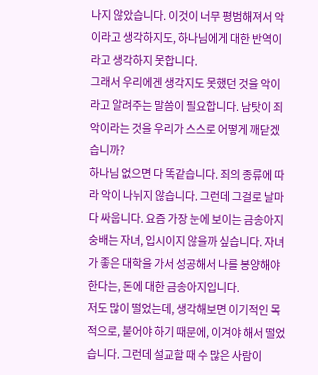나지 않았습니다. 이것이 너무 평범해져서 악이라고 생각하지도, 하나님에게 대한 반역이라고 생각하지 못합니다.
그래서 우리에겐 생각지도 못했던 것을 악이라고 알려주는 말씀이 필요합니다. 남탓이 죄악이라는 것을 우리가 스스로 어떻게 깨닫겠습니까?
하나님 없으면 다 똑같습니다. 죄의 종류에 따라 악이 나뉘지 않습니다. 그런데 그걸로 날마다 싸웁니다. 요즘 가장 눈에 보이는 금송아지 숭배는 자녀, 입시이지 않을까 싶습니다. 자녀가 좋은 대학을 가서 성공해서 나를 봉양해야 한다는, 돈에 대한 금송아지입니다.
저도 많이 떨었는데, 생각해보면 이기적인 목적으로, 붙어야 하기 때문에, 이겨야 해서 떨었습니다. 그런데 설교할 때 수 많은 사람이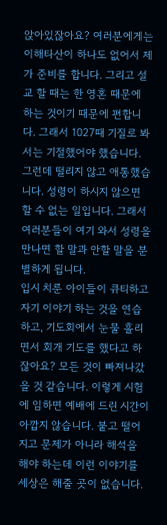앉아있잖아요? 여러분에게는 이해타산이 하나도 없어서 제가 준비를 합니다. 그리고 설교 할 때는 한 영혼 때문에 하는 것이기 때문에 편합니다. 그래서 1027때 기질로 봐서는 기절했어야 했습니다. 그런데 떨리지 않고 애통했습니다. 성령이 하시지 않으면 할 수 없는 일입니다. 그래서 여러분들이 여기 와서 성령을 만나면 할 말과 안할 말을 분별하게 됩니다.
입시 치룬 아이들이 큐티하고 자기 이야기 하는 것을 연습하고, 기도회에서 눈물 흘리면서 회개 기도를 했다고 하잖아요? 모든 것이 빠져나갔을 것 같습니다. 이렇게 시험에 임하면 예배에 드린 시간이 아깝지 않습니다. 붙고 떨어지고 문제가 아니라 해석을 해야 하는데 이런 이야기를 세상은 해줄 곳이 없습니다.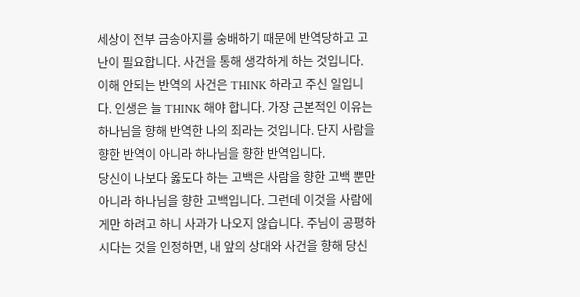세상이 전부 금송아지를 숭배하기 때문에 반역당하고 고난이 필요합니다. 사건을 통해 생각하게 하는 것입니다. 이해 안되는 반역의 사건은 THINK 하라고 주신 일입니다. 인생은 늘 THINK 해야 합니다. 가장 근본적인 이유는 하나님을 향해 반역한 나의 죄라는 것입니다. 단지 사람을 향한 반역이 아니라 하나님을 향한 반역입니다.
당신이 나보다 옳도다 하는 고백은 사람을 향한 고백 뿐만 아니라 하나님을 향한 고백입니다. 그런데 이것을 사람에게만 하려고 하니 사과가 나오지 않습니다. 주님이 공평하시다는 것을 인정하면, 내 앞의 상대와 사건을 향해 당신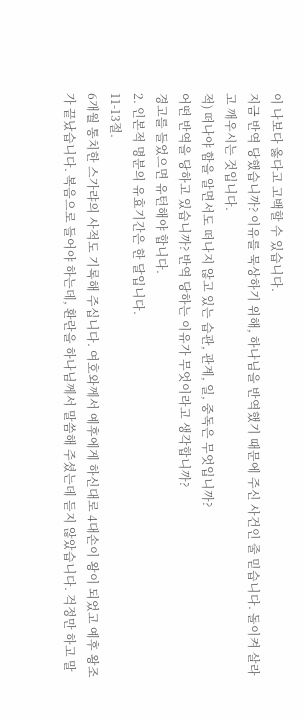이 나보다 옳다고 고백할 수 있습니다.
지금 반역 당했습니까? 이유를 묵상하기 위해, 하나님을 반역했기 때문에 주신 사건인 줄 믿습니다. 돌이켜 살라고 깨우시는 것입니다.
적) 떠나야 함을 알면서도 떠나지 않고 있는 습관, 관계, 일, 중독은 무엇입니까?
어떤 반역을 당하고 있습니까? 반역 당하는 이유가 무엇이라고 생각합니까?
경고를 들었으면 유턴해야 합니다.
2. 인본적 명분의 유효기간은 한 달입니다.
11-13절.
6개월 통치한 스가랴의 사적도 기록해 주십니다. 여호와께서 예후에게 하신대로 4대손이 왕이 되었고 예후 왕조가 끝났습니다. 복음으로 들어야 하는데, 환란을 하나님께서 말씀해 주셨는데 듣지 않았습니다. 걱정만 하고 말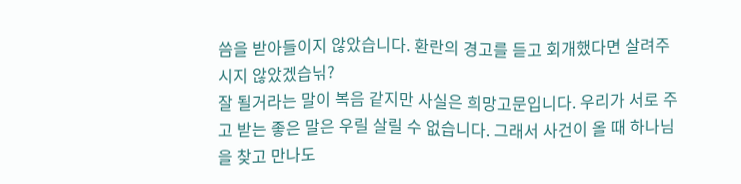씀을 받아들이지 않았습니다. 환란의 경고를 듣고 회개했다면 살려주시지 않았겠습닊?
잘 될거라는 말이 복음 같지만 사실은 희망고문입니다. 우리가 서로 주고 받는 좋은 말은 우릴 살릴 수 없습니다. 그래서 사건이 올 때 하나님을 찾고 만나도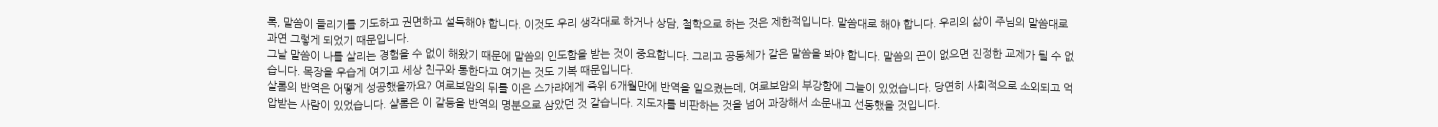록, 말씀이 들리기를 기도하고 권면하고 설득해야 합니다. 이것도 우리 생각대로 하거나 상담, 철학으로 하는 것은 제한적입니다. 말씀대로 해야 합니다. 우리의 삶이 주님의 말씀대로 과연 그렇게 되었기 때문입니다.
그날 말씀이 나를 살리는 경험을 수 없이 해왔기 때문에 말씀의 인도함을 받는 것이 중요합니다. 그리고 공동체가 같은 말씀을 봐야 합니다. 말씀의 끈이 없으면 진정한 교제가 될 수 없습니다. 목장을 우습게 여기고 세상 친구와 통한다고 여기는 것도 기복 때문입니다.
살롬의 반역은 어떻게 성공했을까요? 여로보암의 뒤를 이은 스가랴에게 즉위 6개월만에 반역을 일으켰는데, 여로보암의 부강함에 그늘이 있었습니다. 당연히 사회적으로 소외되고 억압받는 사람이 있었습니다. 샬롬은 이 갈등을 반역의 명분으로 삼았던 것 같습니다. 지도자를 비판하는 것을 넘어 과장해서 소문내고 선동했을 것입니다.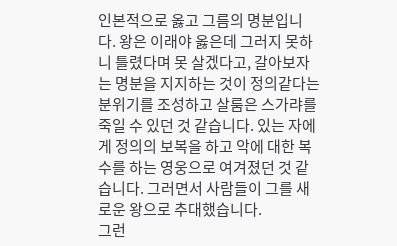인본적으로 옳고 그름의 명분입니다. 왕은 이래야 옳은데 그러지 못하니 틀렸다며 못 살겠다고, 갈아보자는 명분을 지지하는 것이 정의같다는 분위기를 조성하고 살룸은 스가랴를 죽일 수 있던 것 같습니다. 있는 자에게 정의의 보복을 하고 악에 대한 복수를 하는 영웅으로 여겨졌던 것 같습니다. 그러면서 사람들이 그를 새로운 왕으로 추대했습니다.
그런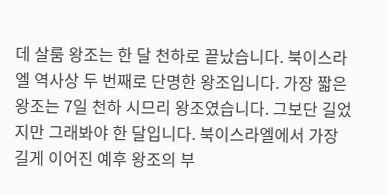데 살룸 왕조는 한 달 천하로 끝났습니다. 북이스라엘 역사상 두 번째로 단명한 왕조입니다. 가장 짧은 왕조는 7일 천하 시므리 왕조였습니다. 그보단 길었지만 그래봐야 한 달입니다. 북이스라엘에서 가장 길게 이어진 예후 왕조의 부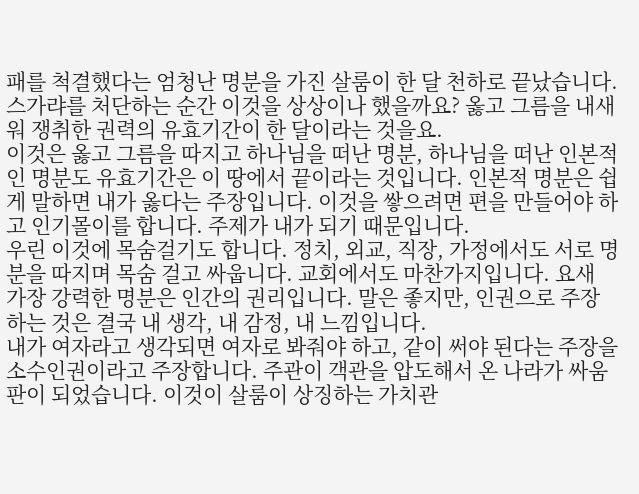패를 척결했다는 엄청난 명분을 가진 살룸이 한 달 천하로 끝났습니다. 스가랴를 처단하는 순간 이것을 상상이나 했을까요? 옳고 그름을 내새워 쟁취한 권력의 유효기간이 한 달이라는 것을요.
이것은 옳고 그름을 따지고 하나님을 떠난 명분, 하나님을 떠난 인본적인 명분도 유효기간은 이 땅에서 끝이라는 것입니다. 인본적 명분은 쉽게 말하면 내가 옳다는 주장입니다. 이것을 쌓으려면 편을 만들어야 하고 인기몰이를 합니다. 주제가 내가 되기 때문입니다.
우린 이것에 목숨걸기도 합니다. 정치, 외교, 직장, 가정에서도 서로 명분을 따지며 목숨 걸고 싸웁니다. 교회에서도 마찬가지입니다. 요새 가장 강력한 명분은 인간의 권리입니다. 말은 좋지만, 인권으로 주장하는 것은 결국 내 생각, 내 감정, 내 느낌입니다.
내가 여자라고 생각되면 여자로 봐줘야 하고, 같이 써야 된다는 주장을 소수인권이라고 주장합니다. 주관이 객관을 압도해서 온 나라가 싸움판이 되었습니다. 이것이 살룸이 상징하는 가치관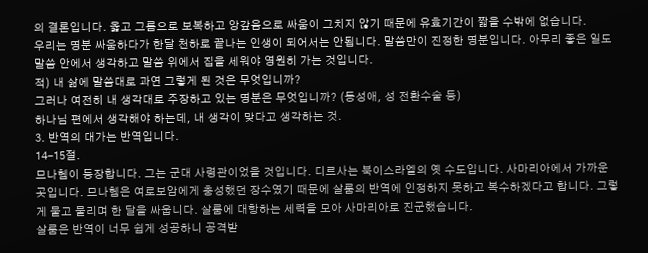의 결론입니다. 옳고 그름으로 보복하고 앙갚음으로 싸움이 그치지 않기 때문에 유효기간이 짧을 수밖에 없습니다.
우리는 명분 싸움하다가 한달 천하로 끝나는 인생이 되어서는 안됩니다. 말씀만이 진정한 명분입니다. 아무리 좋은 일도 말씀 안에서 생각하고 말씀 위에서 집을 세워야 영원히 가는 것입니다.
적) 내 삶에 말씀대로 과연 그렇게 된 것은 무엇입니까?
그러나 여전히 내 생각대로 주장하고 있는 명분은 무엇입니까? (동성애, 성 전환수술 등)
하나님 편에서 생각해야 하는데, 내 생각이 맞다고 생각하는 것.
3. 반역의 대가는 반역입니다.
14-15절.
므나헴이 등장합니다. 그는 군대 사령관이었을 것입니다. 디르사는 북이스라엘의 옛 수도입니다. 사마리아에서 가까운 곳입니다. 므나헴은 여로보암에게 충성했던 장수였기 때문에 살룸의 반역에 인정하지 못하고 복수하겠다고 합니다. 그렇게 물고 물리며 한 달을 싸웁니다. 살룸에 대항하는 세력을 모아 사마리아로 진군했습니다.
살룸은 반역이 너무 쉽게 성공하니 공격받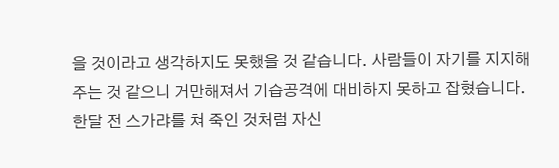을 것이라고 생각하지도 못했을 것 같습니다. 사람들이 자기를 지지해주는 것 같으니 거만해져서 기습공격에 대비하지 못하고 잡혔습니다. 한달 전 스가랴를 쳐 죽인 것처럼 자신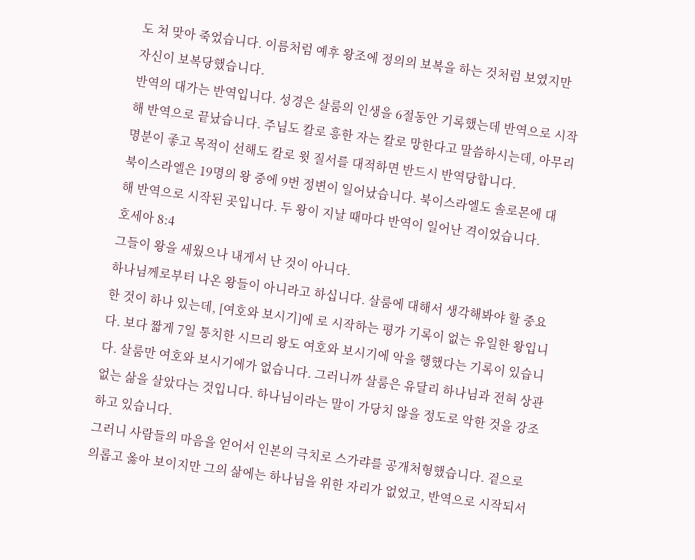도 쳐 맞아 죽었습니다. 이름처럼 예후 왕조에 정의의 보복을 하는 것처럼 보였지만 자신이 보복당했습니다.
반역의 대가는 반역입니다. 성경은 살룸의 인생을 6절동안 기록했는데 반역으로 시작해 반역으로 끝났습니다. 주님도 칼로 흥한 자는 칼로 망한다고 말씀하시는데, 아무리 명분이 좋고 목적이 선해도 칼로 윗 질서를 대적하면 반드시 반역당합니다.
북이스라엘은 19명의 왕 중에 9번 정변이 일어났습니다. 북이스라엘도 솔로몬에 대해 반역으로 시작된 곳입니다. 두 왕이 지날 때마다 반역이 일어난 격이었습니다.
호세아 8:4
그들이 왕을 세웠으나 내게서 난 것이 아니다.
하나님께로부터 나온 왕들이 아니라고 하십니다. 살룸에 대해서 생각해봐야 할 중요한 것이 하나 있는데, [여호와 보시기]에 로 시작하는 평가 기록이 없는 유일한 왕입니다. 보다 짧게 7일 통치한 시므리 왕도 여호와 보시기에 악을 행했다는 기록이 있습니다. 살룸만 여호와 보시기에가 없습니다. 그러니까 살룸은 유달리 하나님과 전혀 상관 없는 삶을 살았다는 것입니다. 하나님이라는 말이 가당치 않을 정도로 악한 것을 강조하고 있습니다.
그러니 사람들의 마음을 얻어서 인본의 극치로 스가랴를 공개처형했습니다. 겉으로 의롭고 옳아 보이지만 그의 삶에는 하나님을 위한 자리가 없었고, 반역으로 시작되서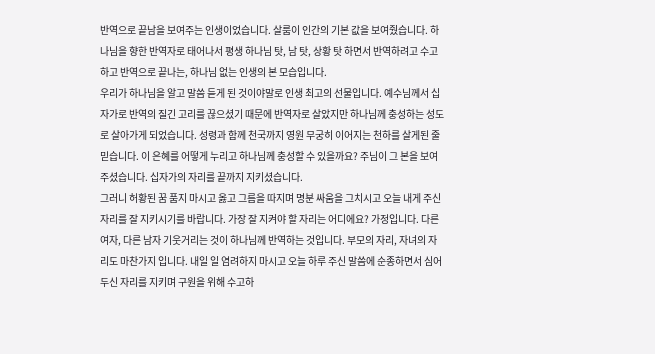반역으로 끝남을 보여주는 인생이었습니다. 살룸이 인간의 기본 값을 보여줬습니다. 하나님을 향한 반역자로 태어나서 평생 하나님 탓, 남 탓, 상황 탓 하면서 반역하려고 수고하고 반역으로 끝나는, 하나님 없는 인생의 본 모습입니다.
우리가 하나님을 알고 말씀 듣게 된 것이야말로 인생 최고의 선물입니다. 예수님께서 십자가로 반역의 질긴 고리를 끊으셨기 때문에 반역자로 살았지만 하나님께 충성하는 성도로 살아가게 되었습니다. 성령과 함께 천국까지 영원 무궁히 이어지는 천하를 살게된 줄 믿습니다. 이 은혜를 어떻게 누리고 하나님께 충성할 수 있을까요? 주님이 그 본을 보여주셨습니다. 십자가의 자리를 끝까지 지키셨습니다.
그러니 허황된 꿈 품지 마시고 옳고 그름을 따지며 명분 싸움을 그치시고 오늘 내게 주신 자리를 잘 지키시기를 바랍니다. 가장 잘 지켜야 할 자리는 어디에요? 가정입니다. 다른 여자, 다른 남자 기웃거리는 것이 하나님께 반역하는 것입니다. 부모의 자리, 자녀의 자리도 마찬가지 입니다. 내일 일 염려하지 마시고 오늘 하루 주신 말씀에 순종하면서 심어두신 자리를 지키며 구원을 위해 수고하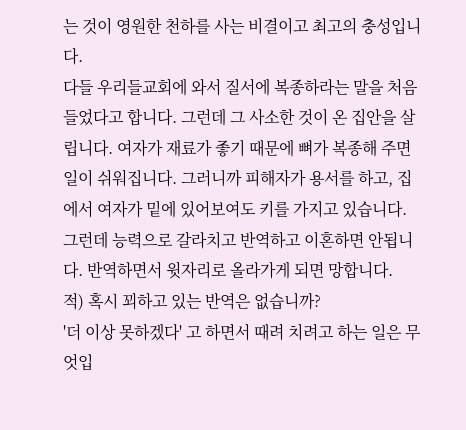는 것이 영원한 천하를 사는 비결이고 최고의 충성입니다.
다들 우리들교회에 와서 질서에 복종하라는 말을 처음 들었다고 합니다. 그런데 그 사소한 것이 온 집안을 살립니다. 여자가 재료가 좋기 때문에 뼈가 복종해 주면 일이 쉬워집니다. 그러니까 피해자가 용서를 하고, 집에서 여자가 밑에 있어보여도 키를 가지고 있습니다.
그런데 능력으로 갈라치고 반역하고 이혼하면 안됩니다. 반역하면서 윗자리로 올라가게 되면 망합니다.
적) 혹시 꾀하고 있는 반역은 없습니까?
'더 이상 못하겠다' 고 하면서 때려 치려고 하는 일은 무엇입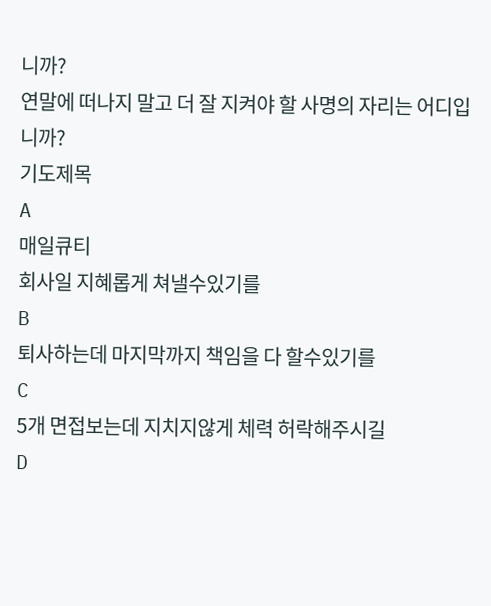니까?
연말에 떠나지 말고 더 잘 지켜야 할 사명의 자리는 어디입니까?
기도제목
A
매일큐티
회사일 지혜롭게 쳐낼수있기를
B
퇴사하는데 마지막까지 책임을 다 할수있기를
C
5개 면접보는데 지치지않게 체력 허락해주시길
D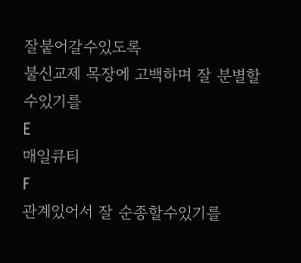잘붙어갈수있도록
불신교제 목장에 고백하며 잘 분별할수있기를
E
매일큐티
F
관계있어서 잘 순종할수있기를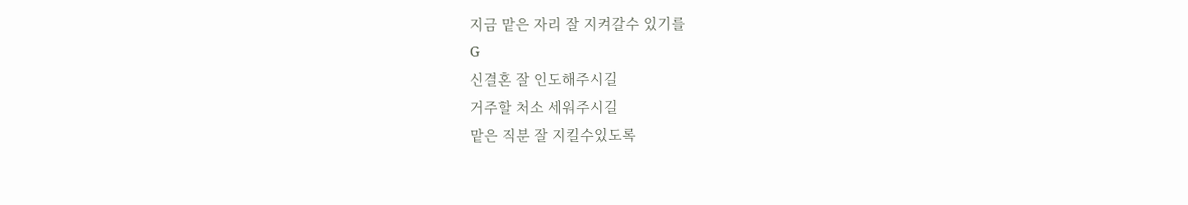지금 맡은 자리 잘 지켜갈수 있기를
G
신결혼 잘 인도해주시길
거주할 처소 세워주시길
맡은 직분 잘 지킬수있도록